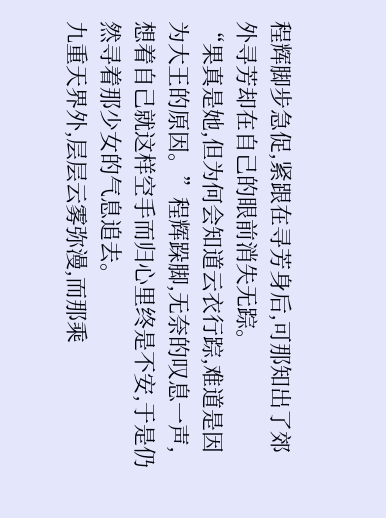程辉脚步急促,紧跟在寻芳身后,可那知出了郊外寻芳却在自己的眼前消失无踪。
“果真是她,但为何会知道云衣行踪,难道是因为大王的原因。”程辉跺脚,无奈的叹息一声,想着自己就这样空手而归心里终是不安,于是仍然寻着那少女的气息追去。
九重天界外,层层云雾弥漫,而那乘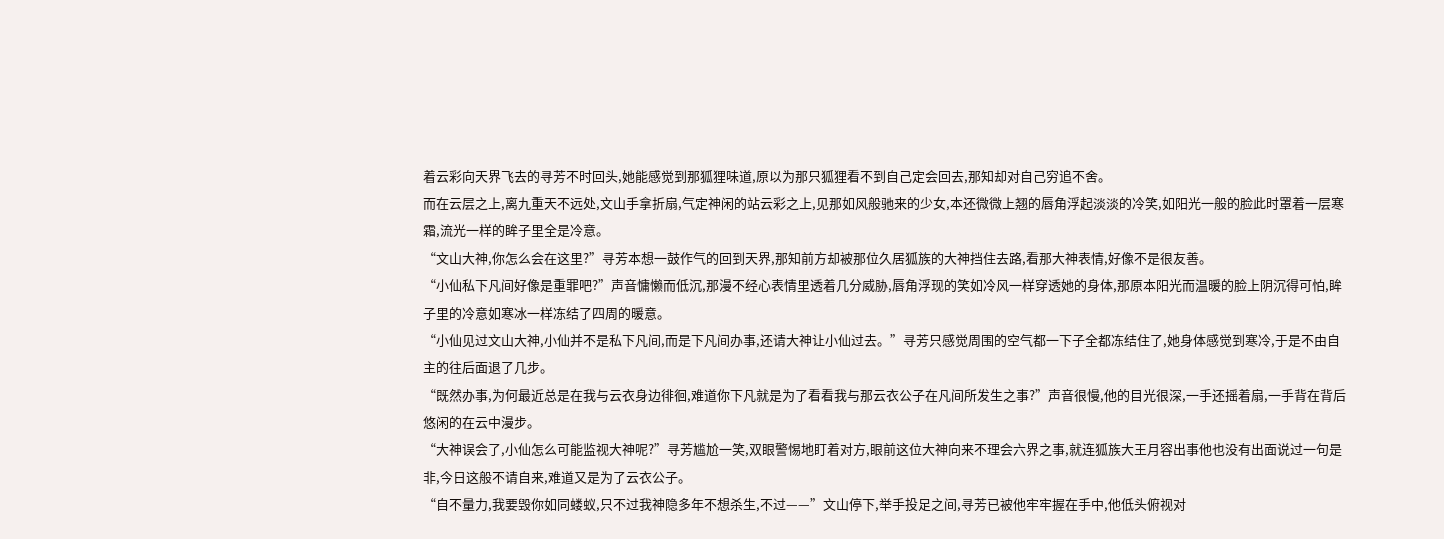着云彩向天界飞去的寻芳不时回头,她能感觉到那狐狸味道,原以为那只狐狸看不到自己定会回去,那知却对自己穷追不舍。
而在云层之上,离九重天不远处,文山手拿折扇,气定神闲的站云彩之上,见那如风般驰来的少女,本还微微上翘的唇角浮起淡淡的冷笑,如阳光一般的脸此时罩着一层寒霜,流光一样的眸子里全是冷意。
“文山大神,你怎么会在这里?”寻芳本想一鼓作气的回到天界,那知前方却被那位久居狐族的大神挡住去路,看那大神表情,好像不是很友善。
“小仙私下凡间好像是重罪吧?”声音慵懒而低沉,那漫不经心表情里透着几分威胁,唇角浮现的笑如冷风一样穿透她的身体,那原本阳光而温暖的脸上阴沉得可怕,眸子里的冷意如寒冰一样冻结了四周的暖意。
“小仙见过文山大神,小仙并不是私下凡间,而是下凡间办事,还请大神让小仙过去。”寻芳只感觉周围的空气都一下子全都冻结住了,她身体感觉到寒冷,于是不由自主的往后面退了几步。
“既然办事,为何最近总是在我与云衣身边徘徊,难道你下凡就是为了看看我与那云衣公子在凡间所发生之事?”声音很慢,他的目光很深,一手还摇着扇,一手背在背后悠闲的在云中漫步。
“大神误会了,小仙怎么可能监视大神呢?”寻芳尴尬一笑,双眼警惕地盯着对方,眼前这位大神向来不理会六界之事,就连狐族大王月容出事他也没有出面说过一句是非,今日这般不请自来,难道又是为了云衣公子。
“自不量力,我要毁你如同蝼蚁,只不过我神隐多年不想杀生,不过——”文山停下,举手投足之间,寻芳已被他牢牢握在手中,他低头俯视对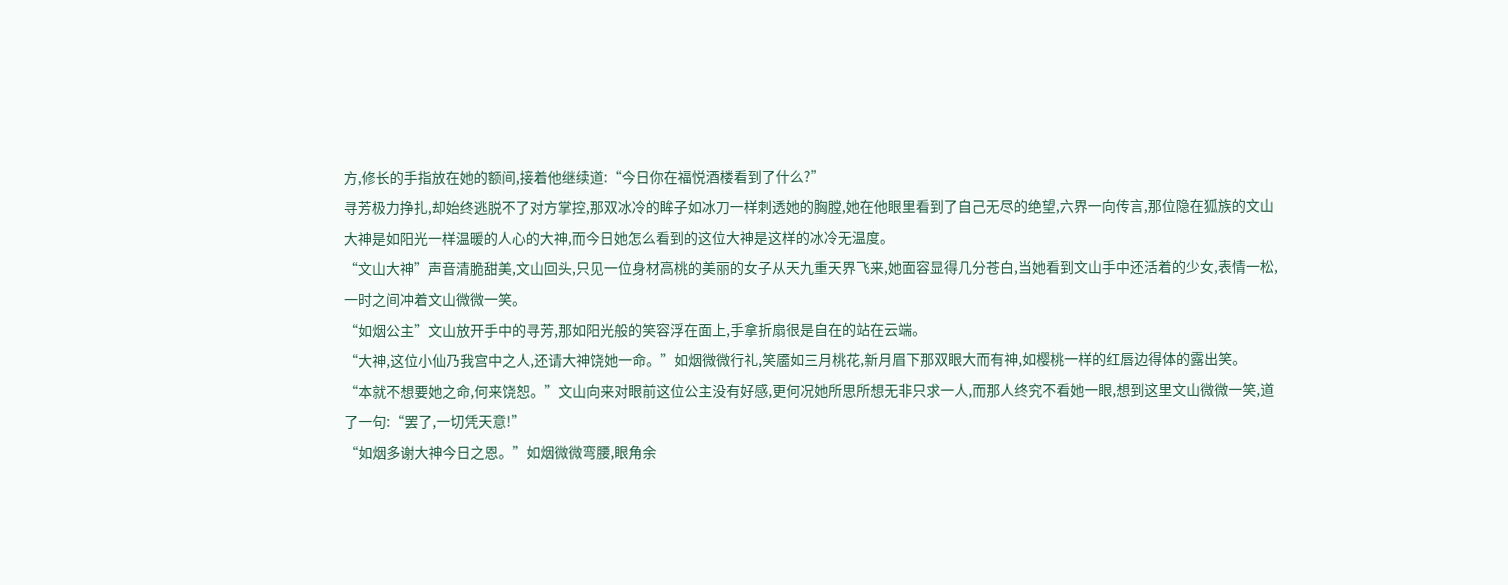方,修长的手指放在她的额间,接着他继续道:“今日你在福悦酒楼看到了什么?”
寻芳极力挣扎,却始终逃脱不了对方掌控,那双冰冷的眸子如冰刀一样刺透她的胸膛,她在他眼里看到了自己无尽的绝望,六界一向传言,那位隐在狐族的文山大神是如阳光一样温暖的人心的大神,而今日她怎么看到的这位大神是这样的冰冷无温度。
“文山大神”声音清脆甜美,文山回头,只见一位身材高桃的美丽的女子从天九重天界飞来,她面容显得几分苍白,当她看到文山手中还活着的少女,表情一松,一时之间冲着文山微微一笑。
“如烟公主”文山放开手中的寻芳,那如阳光般的笑容浮在面上,手拿折扇很是自在的站在云端。
“大神,这位小仙乃我宫中之人,还请大神饶她一命。”如烟微微行礼,笑靥如三月桃花,新月眉下那双眼大而有神,如樱桃一样的红唇边得体的露出笑。
“本就不想要她之命,何来饶恕。”文山向来对眼前这位公主没有好感,更何况她所思所想无非只求一人,而那人终究不看她一眼,想到这里文山微微一笑,道了一句:“罢了,一切凭天意!”
“如烟多谢大神今日之恩。”如烟微微弯腰,眼角余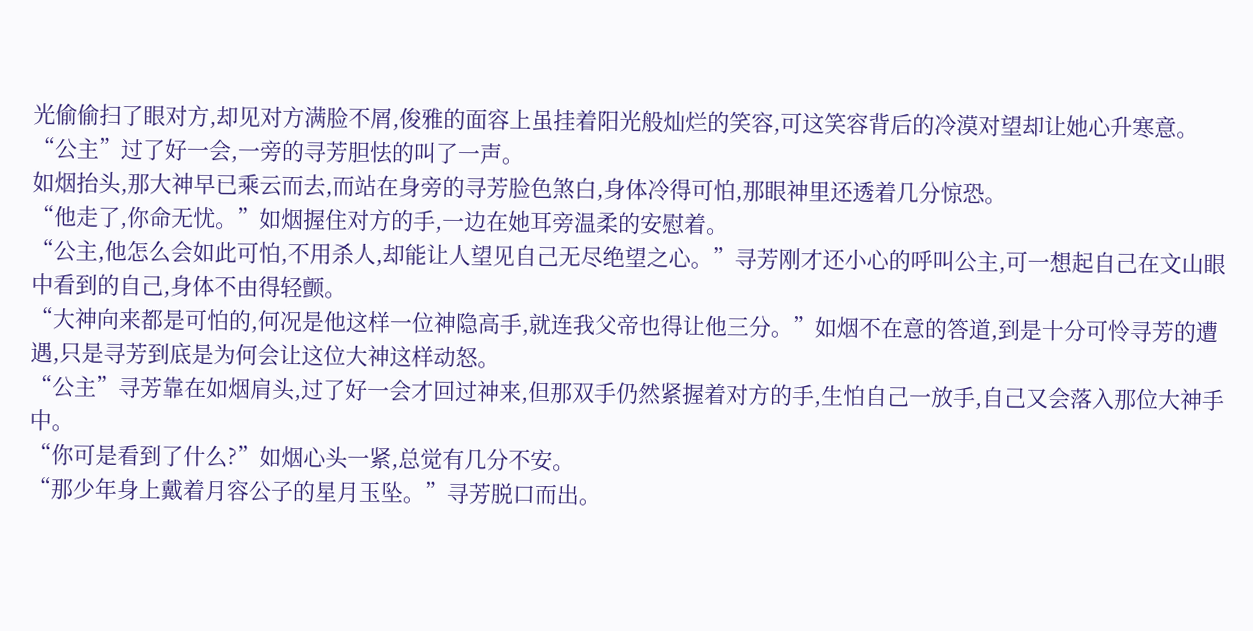光偷偷扫了眼对方,却见对方满脸不屑,俊雅的面容上虽挂着阳光般灿烂的笑容,可这笑容背后的冷漠对望却让她心升寒意。
“公主”过了好一会,一旁的寻芳胆怯的叫了一声。
如烟抬头,那大神早已乘云而去,而站在身旁的寻芳脸色煞白,身体冷得可怕,那眼神里还透着几分惊恐。
“他走了,你命无忧。”如烟握住对方的手,一边在她耳旁温柔的安慰着。
“公主,他怎么会如此可怕,不用杀人,却能让人望见自己无尽绝望之心。”寻芳刚才还小心的呼叫公主,可一想起自己在文山眼中看到的自己,身体不由得轻颤。
“大神向来都是可怕的,何况是他这样一位神隐高手,就连我父帝也得让他三分。”如烟不在意的答道,到是十分可怜寻芳的遭遇,只是寻芳到底是为何会让这位大神这样动怒。
“公主”寻芳靠在如烟肩头,过了好一会才回过神来,但那双手仍然紧握着对方的手,生怕自己一放手,自己又会落入那位大神手中。
“你可是看到了什么?”如烟心头一紧,总觉有几分不安。
“那少年身上戴着月容公子的星月玉坠。”寻芳脱口而出。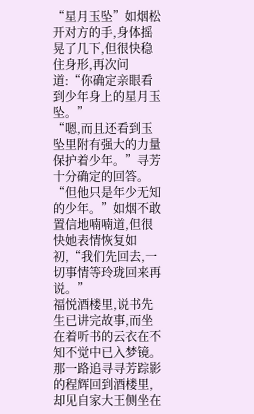“星月玉坠”如烟松开对方的手,身体摇晃了几下,但很快稳住身形,再次问道:“你确定亲眼看到少年身上的星月玉坠。”
“嗯,而且还看到玉坠里附有强大的力量保护着少年。”寻芳十分确定的回答。
“但他只是年少无知的少年。”如烟不敢置信地喃喃道,但很快她表情恢复如初,“我们先回去,一切事情等玲珑回来再说。”
福悦酒楼里,说书先生已讲完故事,而坐在着听书的云衣在不知不觉中已入梦镜。
那一路追寻寻芳踪影的程辉回到酒楼里,却见自家大王侧坐在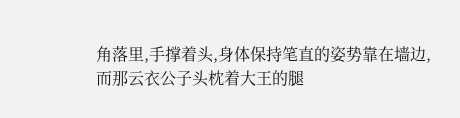角落里,手撑着头,身体保持笔直的姿势靠在墙边,而那云衣公子头枕着大王的腿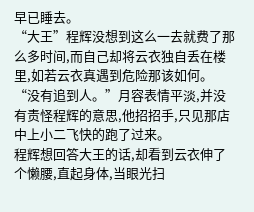早已睡去。
“大王”程辉没想到这么一去就费了那么多时间,而自己却将云衣独自丢在楼里,如若云衣真遇到危险那该如何。
“没有追到人。”月容表情平淡,并没有责怪程辉的意思,他招招手,只见那店中上小二飞快的跑了过来。
程辉想回答大王的话,却看到云衣伸了个懒腰,直起身体,当眼光扫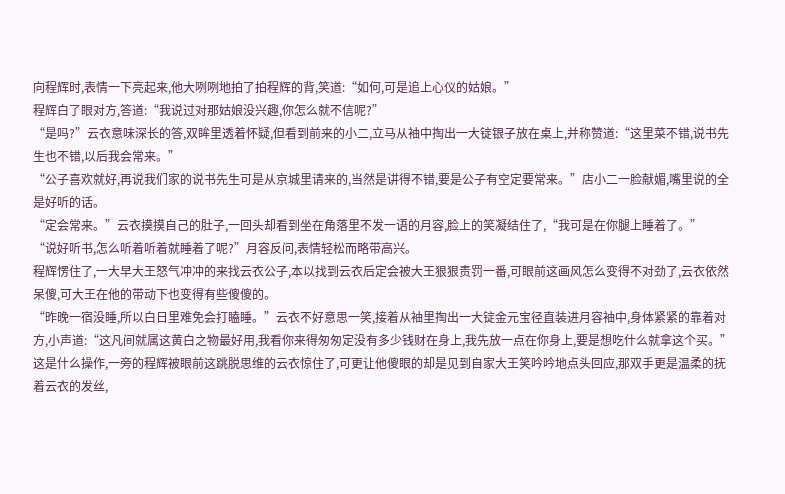向程辉时,表情一下亮起来,他大咧咧地拍了拍程辉的背,笑道:“如何,可是追上心仪的姑娘。”
程辉白了眼对方,答道:“我说过对那姑娘没兴趣,你怎么就不信呢?”
“是吗?”云衣意味深长的答,双眸里透着怀疑,但看到前来的小二,立马从袖中掏出一大锭银子放在桌上,并称赞道:“这里菜不错,说书先生也不错,以后我会常来。”
“公子喜欢就好,再说我们家的说书先生可是从京城里请来的,当然是讲得不错,要是公子有空定要常来。”店小二一脸献媚,嘴里说的全是好听的话。
“定会常来。”云衣摸摸自己的肚子,一回头却看到坐在角落里不发一语的月容,脸上的笑凝结住了,“我可是在你腿上睡着了。”
“说好听书,怎么听着听着就睡着了呢?”月容反问,表情轻松而略带高兴。
程辉愣住了,一大早大王怒气冲冲的来找云衣公子,本以找到云衣后定会被大王狠狠责罚一番,可眼前这画风怎么变得不对劲了,云衣依然呆傻,可大王在他的带动下也变得有些傻傻的。
“昨晚一宿没睡,所以白日里难免会打瞌睡。”云衣不好意思一笑,接着从袖里掏出一大锭金元宝径直装进月容袖中,身体紧紧的靠着对方,小声道:“这凡间就属这黄白之物最好用,我看你来得匆匆定没有多少钱财在身上,我先放一点在你身上,要是想吃什么就拿这个买。”
这是什么操作,一旁的程辉被眼前这跳脱思维的云衣惊住了,可更让他傻眼的却是见到自家大王笑吟吟地点头回应,那双手更是温柔的抚着云衣的发丝,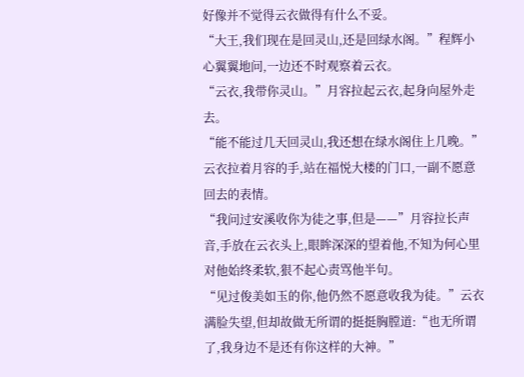好像并不觉得云衣做得有什么不妥。
“大王,我们现在是回灵山,还是回绿水阁。”程辉小心翼翼地问,一边还不时观察着云衣。
“云衣,我带你灵山。”月容拉起云衣,起身向屋外走去。
“能不能过几天回灵山,我还想在绿水阁住上几晚。”云衣拉着月容的手,站在福悦大楼的门口,一副不愿意回去的表情。
“我问过安溪收你为徒之事,但是——”月容拉长声音,手放在云衣头上,眼眸深深的望着他,不知为何心里对他始终柔软,狠不起心责骂他半句。
“见过俊美如玉的你,他仍然不愿意收我为徒。”云衣满脸失望,但却故做无所谓的挺挺胸膛道:“也无所谓了,我身边不是还有你这样的大神。”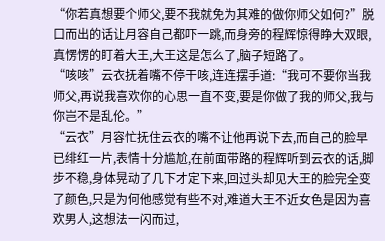“你若真想要个师父,要不我就免为其难的做你师父如何?”脱口而出的话让月容自己都吓一跳,而身旁的程辉惊得睁大双眼,真愣愣的盯着大王,大王这是怎么了,脑子短路了。
“咳咳”云衣抚着嘴不停干咳,连连摆手道:“我可不要你当我师父,再说我喜欢你的心思一直不变,要是你做了我的师父,我与你岂不是乱伦。”
“云衣”月容忙抚住云衣的嘴不让他再说下去,而自己的脸早已绯红一片,表情十分尴尬,在前面带路的程辉听到云衣的话,脚步不稳,身体晃动了几下才定下来,回过头却见大王的脸完全变了颜色,只是为何他感觉有些不对,难道大王不近女色是因为喜欢男人,这想法一闪而过,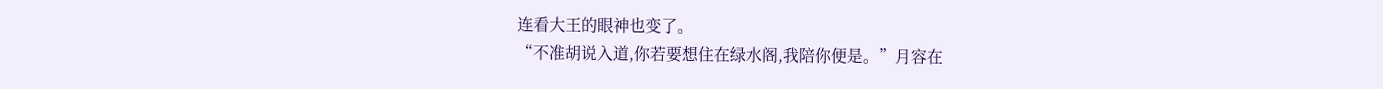连看大王的眼神也变了。
“不准胡说入道,你若要想住在绿水阁,我陪你便是。”月容在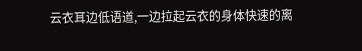云衣耳边低语道,一边拉起云衣的身体快速的离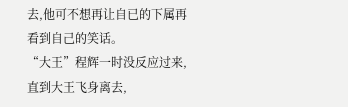去,他可不想再让自已的下属再看到自己的笑话。
“大王”程辉一时没反应过来,直到大王飞身离去,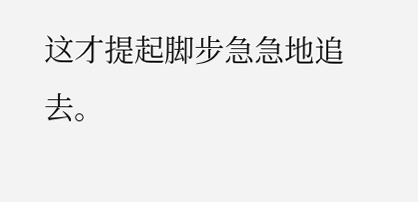这才提起脚步急急地追去。